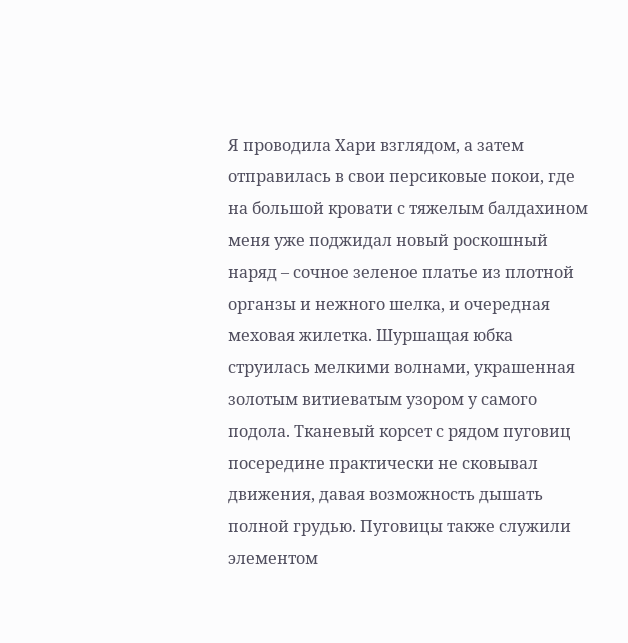Я проводила Хари взглядом, а затем отправилась в свои персиковые покои, где на большой кровати с тяжелым балдахином меня уже поджидал новый роскошный наряд – сочное зеленое платье из плотной органзы и нежного шелка, и очередная меховая жилетка. Шуршащая юбка струилась мелкими волнами, украшенная золотым витиеватым узором у самого подола. Тканевый корсет с рядом пуговиц посередине практически не сковывал движения, давая возможность дышать полной грудью. Пуговицы также служили элементом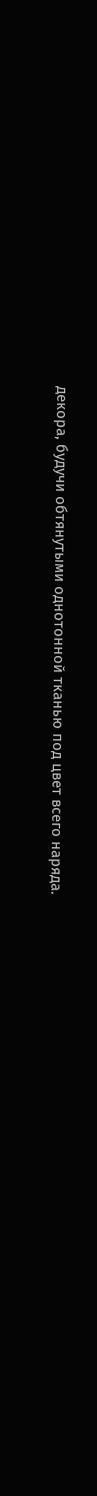декора, будучи обтянутыми однотонной тканью под цвет всего наряда.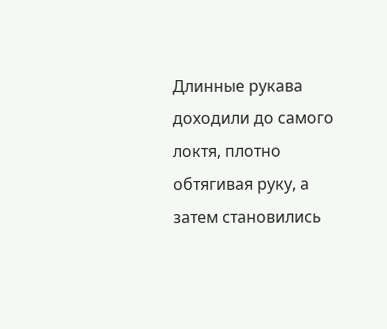Длинные рукава доходили до самого локтя, плотно обтягивая руку, а затем становились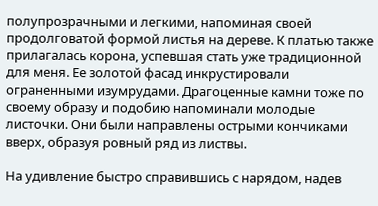полупрозрачными и легкими, напоминая своей продолговатой формой листья на дереве. К платью также прилагалась корона, успевшая стать уже традиционной для меня. Ее золотой фасад инкрустировали ограненными изумрудами. Драгоценные камни тоже по своему образу и подобию напоминали молодые листочки. Они были направлены острыми кончиками вверх, образуя ровный ряд из листвы.

На удивление быстро справившись с нарядом, надев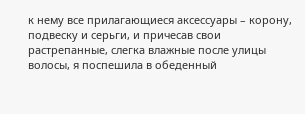к нему все прилагающиеся аксессуары – корону, подвеску и серьги, и причесав свои растрепанные, слегка влажные после улицы волосы, я поспешила в обеденный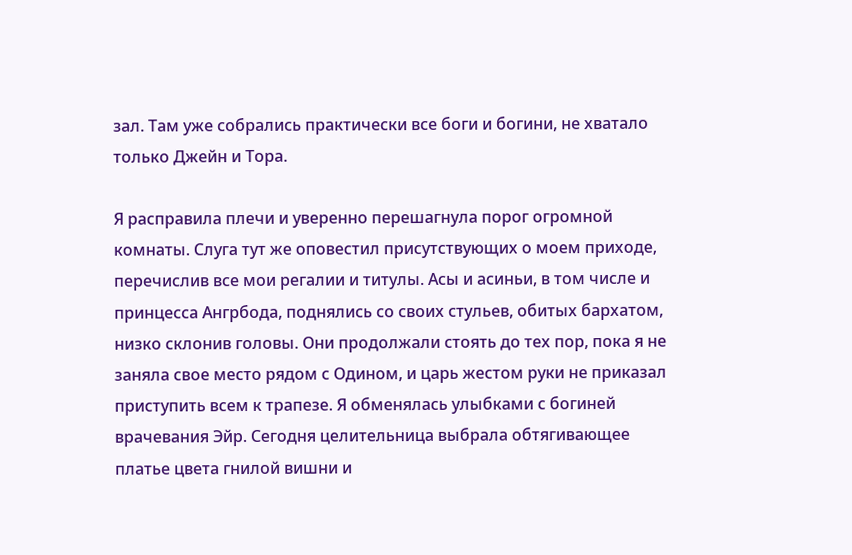зал. Там уже собрались практически все боги и богини, не хватало только Джейн и Тора.

Я расправила плечи и уверенно перешагнула порог огромной комнаты. Слуга тут же оповестил присутствующих о моем приходе, перечислив все мои регалии и титулы. Асы и асиньи, в том числе и принцесса Ангрбода, поднялись со своих стульев, обитых бархатом, низко склонив головы. Они продолжали стоять до тех пор, пока я не заняла свое место рядом с Одином, и царь жестом руки не приказал приступить всем к трапезе. Я обменялась улыбками с богиней врачевания Эйр. Сегодня целительница выбрала обтягивающее платье цвета гнилой вишни и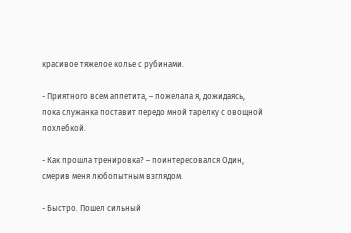красивое тяжелое колье с рубинами.

- Приятного всем аппетита, – пожелала я, дожидаясь, пока служанка поставит передо мной тарелку с овощной похлебкой.

- Как прошла тренировка? – поинтересовался Один, смерив меня любопытным взглядом.

- Быстро. Пошел сильный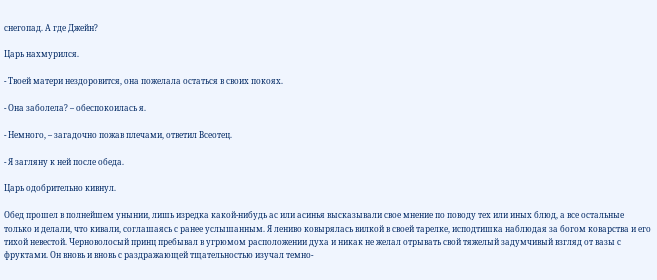снегопад. А где Джейн?

Царь нахмурился.

- Твоей матери нездоровится, она пожелала остаться в своих покоях.

- Она заболела? – обеспокоилась я.

- Немного, – загадочно пожав плечами, ответил Всеотец.

- Я загляну к ней после обеда.

Царь одобрительно кивнул.

Обед прошел в полнейшем унынии, лишь изредка какой-нибудь ас или асинья высказывали свое мнение по поводу тех или иных блюд, а все остальные только и делали, что кивали, соглашаясь с ранее услышанным. Я лениво ковырялась вилкой в своей тарелке, исподтишка наблюдая за богом коварства и его тихой невестой. Черноволосый принц пребывал в угрюмом расположении духа и никак не желал отрывать свой тяжелый задумчивый взгляд от вазы с фруктами. Он вновь и вновь с раздражающей тщательностью изучал темно-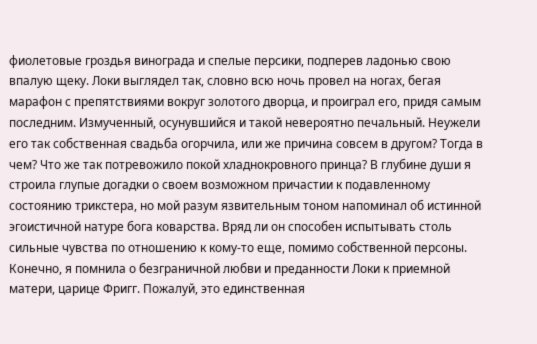фиолетовые гроздья винограда и спелые персики, подперев ладонью свою впалую щеку. Локи выглядел так, словно всю ночь провел на ногах, бегая марафон с препятствиями вокруг золотого дворца, и проиграл его, придя самым последним. Измученный, осунувшийся и такой невероятно печальный. Неужели его так собственная свадьба огорчила, или же причина совсем в другом? Тогда в чем? Что же так потревожило покой хладнокровного принца? В глубине души я строила глупые догадки о своем возможном причастии к подавленному состоянию трикстера, но мой разум язвительным тоном напоминал об истинной эгоистичной натуре бога коварства. Вряд ли он способен испытывать столь сильные чувства по отношению к кому-то еще, помимо собственной персоны. Конечно, я помнила о безграничной любви и преданности Локи к приемной матери, царице Фригг. Пожалуй, это единственная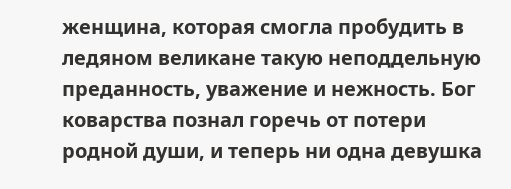женщина, которая смогла пробудить в ледяном великане такую неподдельную преданность, уважение и нежность. Бог коварства познал горечь от потери родной души, и теперь ни одна девушка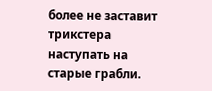более не заставит трикстера наступать на старые грабли.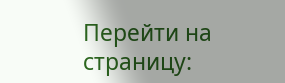Перейти на страницу: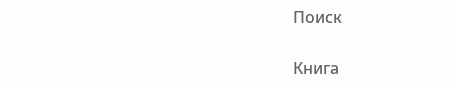Поиск

Книга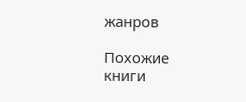жанров

Похожие книги